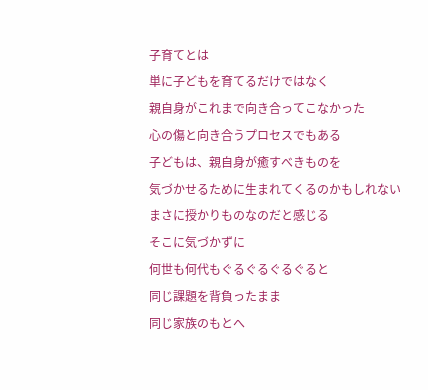子育てとは
単に子どもを育てるだけではなく
親自身がこれまで向き合ってこなかった
心の傷と向き合うプロセスでもある
子どもは、親自身が癒すべきものを
気づかせるために生まれてくるのかもしれない
まさに授かりものなのだと感じる
そこに気づかずに
何世も何代もぐるぐるぐるぐると
同じ課題を背負ったまま
同じ家族のもとへ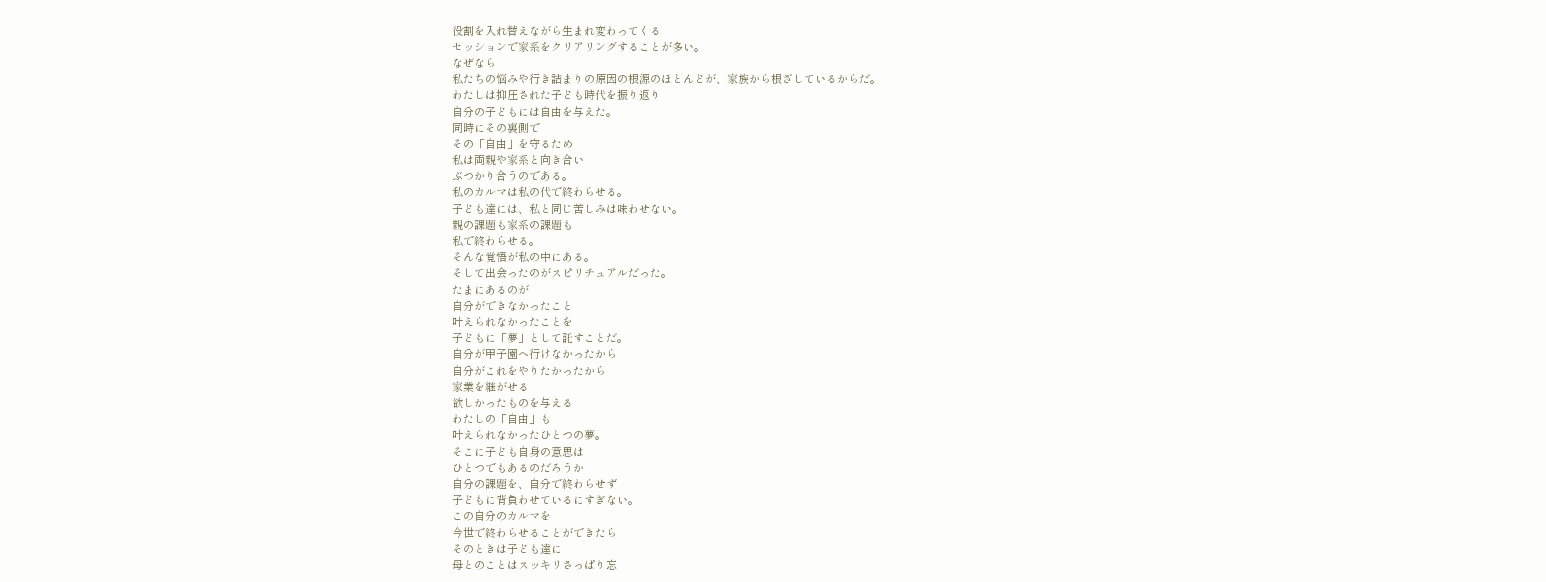役割を入れ替えながら生まれ変わってくる
セッションで家系をクリアリングすることが多い。
なぜなら
私たちの悩みや行き詰まりの原因の根源のほとんどが、家族から根ざしているからだ。
わたしは抑圧された子ども時代を振り返り
自分の子どもには自由を与えた。
同時にその裏側で
その「自由」を守るため
私は両親や家系と向き合い
ぶつかり合うのである。
私のカルマは私の代で終わらせる。
子ども達には、私と同じ苦しみは味わせない。
親の課題も家系の課題も
私で終わらせる。
そんな覚悟が私の中にある。
そして出会ったのがスピリチュアルだった。
たまにあるのが
自分ができなかったこと
叶えられなかったことを
子どもに「夢」として託すことだ。
自分が甲子園へ行けなかったから
自分がこれをやりたかったから
家業を継がせる
欲しかったものを与える
わたしの「自由」も
叶えられなかったひとつの夢。
そこに子ども自身の意思は
ひとつでもあるのだろうか
自分の課題を、自分で終わらせず
子どもに背負わせているにすぎない。
この自分のカルマを
今世で終わらせることができたら
そのときは子ども達に
母とのことはスッキリさっぱり忘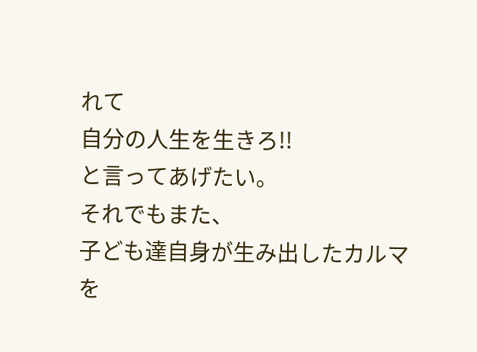れて
自分の人生を生きろ!!
と言ってあげたい。
それでもまた、
子ども達自身が生み出したカルマを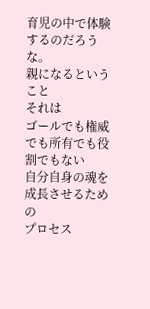育児の中で体験するのだろうな。
親になるということ
それは
ゴールでも権威でも所有でも役割でもない
自分自身の魂を成長させるための
プロセス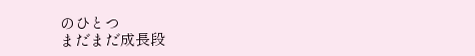のひとつ
まだまだ成長段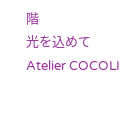階
光を込めて
Atelier COCOLI